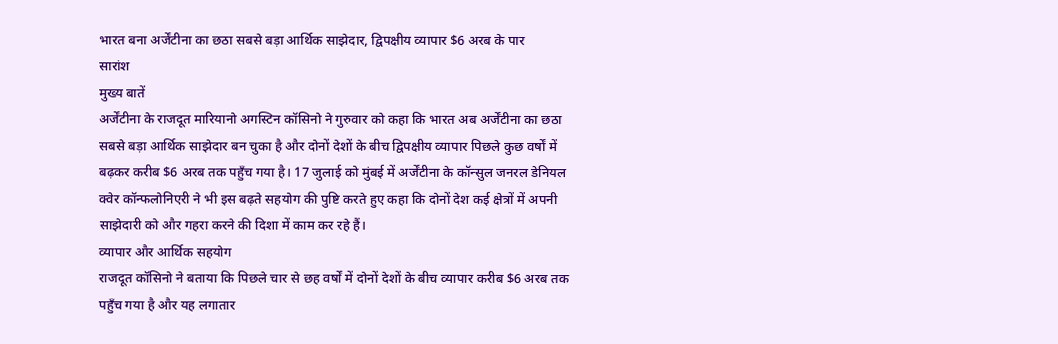भारत बना अर्जेंटीना का छठा सबसे बड़ा आर्थिक साझेदार, द्विपक्षीय व्यापार $6 अरब के पार
सारांश
मुख्य बातें
अर्जेंटीना के राजदूत मारियानो अगस्टिन कॉसिनो ने गुरुवार को कहा कि भारत अब अर्जेंटीना का छठा सबसे बड़ा आर्थिक साझेदार बन चुका है और दोनों देशों के बीच द्विपक्षीय व्यापार पिछले कुछ वर्षों में बढ़कर करीब $6 अरब तक पहुँच गया है। 17 जुलाई को मुंबई में अर्जेंटीना के कॉन्सुल जनरल डेनियल क्वेर कॉन्फलोनिएरी ने भी इस बढ़ते सहयोग की पुष्टि करते हुए कहा कि दोनों देश कई क्षेत्रों में अपनी साझेदारी को और गहरा करने की दिशा में काम कर रहे हैं।
व्यापार और आर्थिक सहयोग
राजदूत कॉसिनो ने बताया कि पिछले चार से छह वर्षों में दोनों देशों के बीच व्यापार करीब $6 अरब तक पहुँच गया है और यह लगातार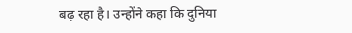बढ़ रहा है। उन्होंने कहा कि दुनिया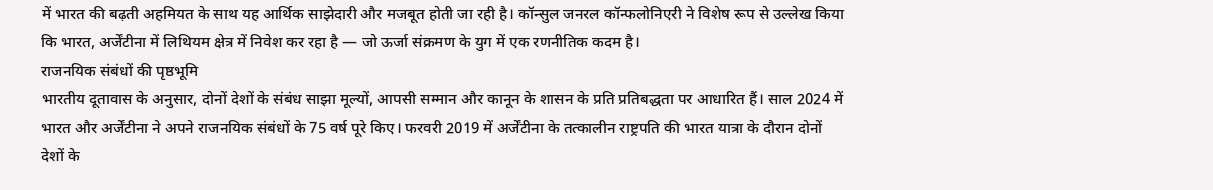में भारत की बढ़ती अहमियत के साथ यह आर्थिक साझेदारी और मजबूत होती जा रही है। कॉन्सुल जनरल कॉन्फलोनिएरी ने विशेष रूप से उल्लेख किया कि भारत, अर्जेंटीना में लिथियम क्षेत्र में निवेश कर रहा है — जो ऊर्जा संक्रमण के युग में एक रणनीतिक कदम है।
राजनयिक संबंधों की पृष्ठभूमि
भारतीय दूतावास के अनुसार, दोनों देशों के संबंध साझा मूल्यों, आपसी सम्मान और कानून के शासन के प्रति प्रतिबद्धता पर आधारित हैं। साल 2024 में भारत और अर्जेंटीना ने अपने राजनयिक संबंधों के 75 वर्ष पूरे किए। फरवरी 2019 में अर्जेंटीना के तत्कालीन राष्ट्रपति की भारत यात्रा के दौरान दोनों देशों के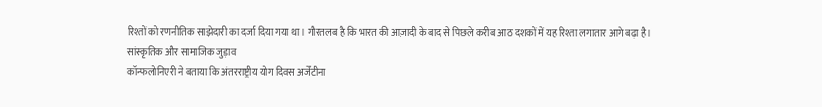रिश्तों को रणनीतिक साझेदारी का दर्जा दिया गया था। गौरतलब है कि भारत की आज़ादी के बाद से पिछले करीब आठ दशकों में यह रिश्ता लगातार आगे बढ़ा है।
सांस्कृतिक और सामाजिक जुड़ाव
कॉन्फलोनिएरी ने बताया कि अंतरराष्ट्रीय योग दिवस अर्जेंटीना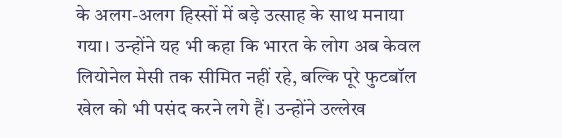के अलग-अलग हिस्सों में बड़े उत्साह के साथ मनाया गया। उन्होंने यह भी कहा कि भारत के लोग अब केवल लियोनेल मेसी तक सीमित नहीं रहे, बल्कि पूरे फुटबॉल खेल को भी पसंद करने लगे हैं। उन्होंने उल्लेख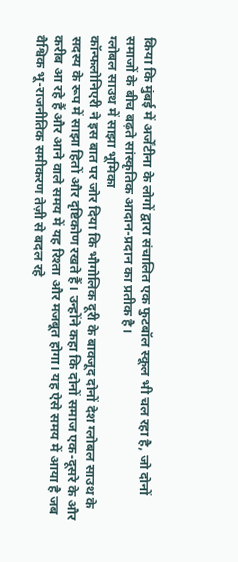किया कि मुंबई में अर्जेंटीना के लोगों द्वारा संचालित एक फुटबॉल स्कूल भी चल रहा है, जो दोनों समाजों के बीच बढ़ते सांस्कृतिक आदान-प्रदान का प्रतीक है।
ग्लोबल साउथ में साझा भूमिका
कॉन्फलोनिएरी ने इस बात पर जोर दिया कि भौगोलिक दूरी के बावजूद दोनों देश ग्लोबल साउथ के सदस्य के रूप में साझा हितों और दृष्टिकोण रखते हैं। उन्होंने कहा कि दोनों समाज एक-दूसरे के और करीब आ रहे हैं और आने वाले समय में यह रिश्ता और मजबूत होगा। यह ऐसे समय में आया है जब वैश्विक भू-राजनीतिक समीकरण तेज़ी से बदल रहे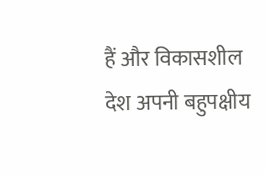हैं और विकासशील देश अपनी बहुपक्षीय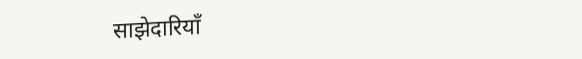साझेदारियाँ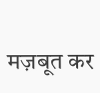मज़बूत कर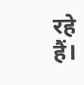रहे हैं।